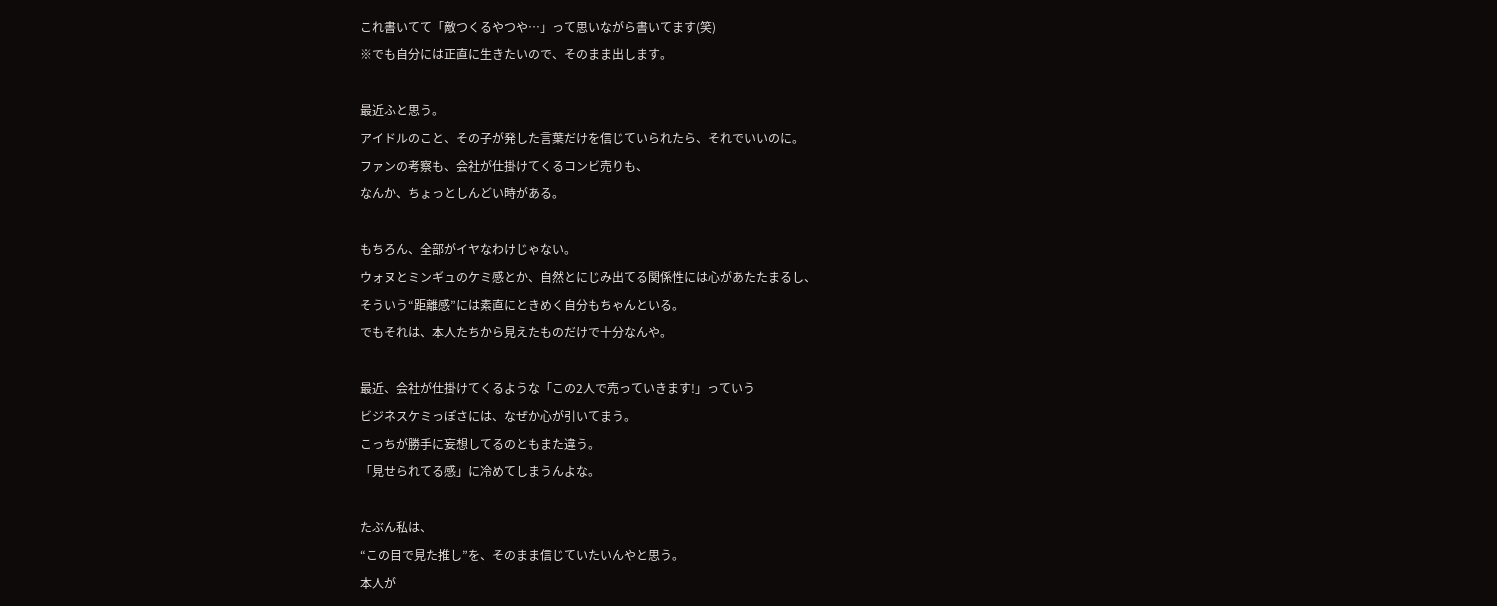これ書いてて「敵つくるやつや…」って思いながら書いてます(笑)
※でも自分には正直に生きたいので、そのまま出します。

最近ふと思う。
アイドルのこと、その子が発した言葉だけを信じていられたら、それでいいのに。
ファンの考察も、会社が仕掛けてくるコンビ売りも、
なんか、ちょっとしんどい時がある。

もちろん、全部がイヤなわけじゃない。
ウォヌとミンギュのケミ感とか、自然とにじみ出てる関係性には心があたたまるし、
そういう“距離感”には素直にときめく自分もちゃんといる。
でもそれは、本人たちから見えたものだけで十分なんや。

最近、会社が仕掛けてくるような「この2人で売っていきます!」っていう
ビジネスケミっぽさには、なぜか心が引いてまう。
こっちが勝手に妄想してるのともまた違う。
「見せられてる感」に冷めてしまうんよな。

たぶん私は、
“この目で見た推し”を、そのまま信じていたいんやと思う。
本人が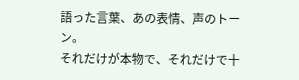語った言葉、あの表情、声のトーン。
それだけが本物で、それだけで十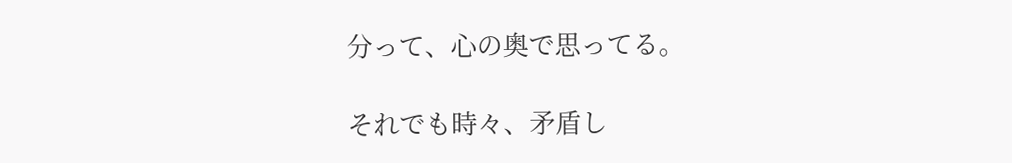分って、心の奥で思ってる。

それでも時々、矛盾し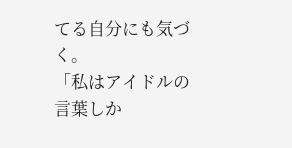てる自分にも気づく。
「私はアイドルの言葉しか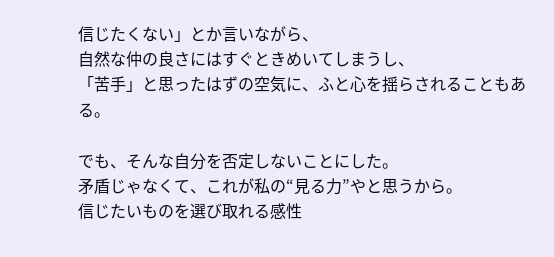信じたくない」とか言いながら、
自然な仲の良さにはすぐときめいてしまうし、
「苦手」と思ったはずの空気に、ふと心を揺らされることもある。

でも、そんな自分を否定しないことにした。
矛盾じゃなくて、これが私の“見る力”やと思うから。
信じたいものを選び取れる感性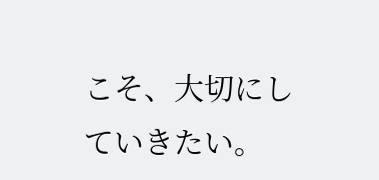こそ、大切にしていきたい。